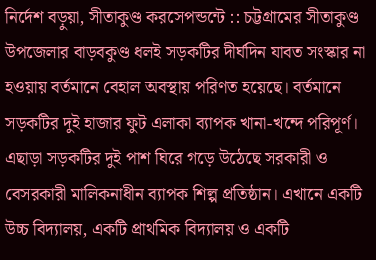নির্দেশ বড়ুয়া, সীতাকুণ্ড করসেপন্ডন্টে :: চট্টগ্রামের সীতাকুণ্ড উপজেলার বাড়বকুণ্ড ধলই সড়কটির দীর্ঘদিন যাবত সংস্কার না হওয়ায় বর্তমানে বেহাল অবস্থায় পরিণত হয়েছে। বর্তমানে সড়কটির দুই হাজার ফুট এলাকা ব্যাপক খানা-খন্দে পরিপূর্ণ।
এছাড়া সড়কটির দুই পাশ ঘিরে গড়ে উঠেছে সরকারী ও বেসরকারী মালিকনাধীন ব্যাপক শিল্প প্রতিষ্ঠান। এখানে একটি উচ্চ বিদ্যালয়, একটি প্রাথমিক বিদ্যালয় ও একটি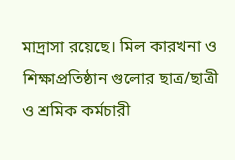মাদ্রাসা রয়েছে। মিল কারখনা ও শিক্ষাপ্রতিষ্ঠান গুলোর ছাত্র/ছাত্রী ও শ্রমিক কর্মচারী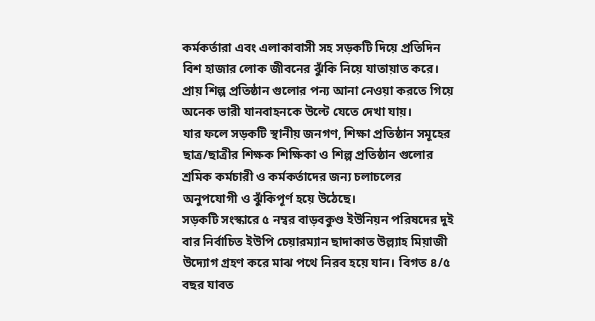কর্মকর্তারা এবং এলাকাবাসী সহ সড়কটি দিয়ে প্রতিদিন বিশ হাজার লোক জীবনের ঝুঁকি নিয়ে যাতায়াত করে। প্রায় শিল্প প্রতিষ্ঠান গুলোর পন্য আনা নেওয়া করতে গিয়ে অনেক ভারী যানবাহনকে উল্টে যেতে দেখা যায়।
যার ফলে সড়কটি স্থানীয় জনগণ, শিক্ষা প্রতিষ্ঠান সমূহের ছাত্র/ছাত্রীর শিক্ষক শিক্ষিকা ও শিল্প প্রতিষ্ঠান গুলোর শ্রমিক কর্মচারী ও কর্মকর্তাদের জন্য চলাচলের অনুপযোগী ও ঝুঁকিপূর্ণ হয়ে উঠেছে।
সড়কটি সংস্কারে ৫ নম্বর বাড়বকুণ্ড ইউনিয়ন পরিষদের দুই বার নির্বাচিত ইউপি চেয়ারম্যান ছাদাকাত উল্ল্যাহ মিয়াজী উদ্যোগ গ্রহণ করে মাঝ পথে নিরব হয়ে যান। বিগত ৪/৫ বছর যাবত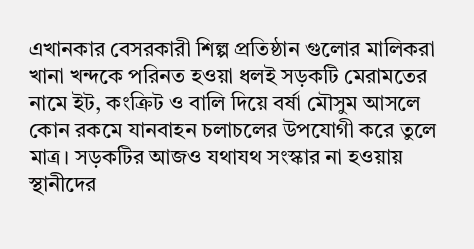এখানকার বেসরকারী শিল্প প্রতিষ্ঠান গুলোর মালিকরা খানা খন্দকে পরিনত হওয়া ধলই সড়কটি মেরামতের নামে ইট, কংক্রিট ও বালি দিয়ে বর্ষা মৌসুম আসলে কোন রকমে যানবাহন চলাচলের উপযোগী করে তুলে মাত্র। সড়কটির আজও যথাযথ সংস্কার না হওয়ায় স্থানীদের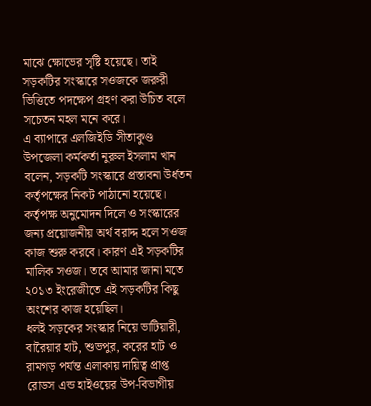মাঝে ক্ষোভের সৃষ্টি হয়েছে। তাই সড়কটির সংস্কারে সওজকে জরুরী ভিত্তিতে পদক্ষেপ গ্রহণ করা উচিত বলে সচেতন মহল মনে করে।
এ ব্যাপারে এলজিইডি সীতাকুণ্ড উপজেলা কর্মকর্তা নুরুল ইসলাম খান বলেন, সড়কটি সংস্কারে প্রস্তাবনা উর্ধতন কর্তৃপক্ষের নিকট পাঠানো হয়েছে। কর্তৃপক্ষ অনুমোদন দিলে ও সংস্কারের জন্য প্রয়োজনীয় অর্থ বরাদ্দ হলে সওজ কাজ শুরু করবে। কারণ এই সড়কটির মালিক সওজ। তবে আমার জানা মতে ২০১৩ ইংরেজীতে এই সড়কটির কিছু অংশের কাজ হয়েছিল।
ধলই সড়কের সংস্কার নিয়ে ভাটিয়ারী, বারৈয়ার হাট, শুভপুর, করের হাট ও রামগড় পর্যন্ত এলাকায় দায়িত্ব প্রাপ্ত রোডস এন্ড হাইওয়ের উপ-বিভাগীয়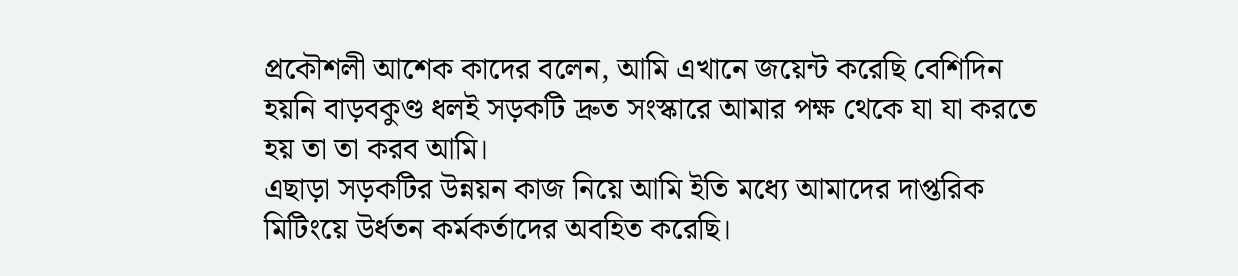প্রকৌশলী আশেক কাদের বলেন, আমি এখানে জয়েন্ট করেছি বেশিদিন হয়নি বাড়বকুণ্ড ধলই সড়কটি দ্রুত সংস্কারে আমার পক্ষ থেকে যা যা করতে হয় তা তা করব আমি।
এছাড়া সড়কটির উন্নয়ন কাজ নিয়ে আমি ইতি মধ্যে আমাদের দাপ্তরিক মিটিংয়ে উর্ধতন কর্মকর্তাদের অবহিত করেছি।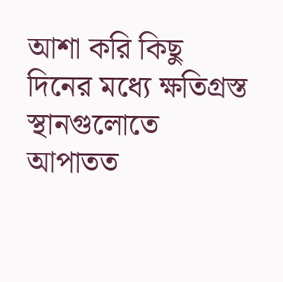আশা করি কিছু দিনের মধ্যে ক্ষতিগ্রস্ত স্থানগুলোতে আপাতত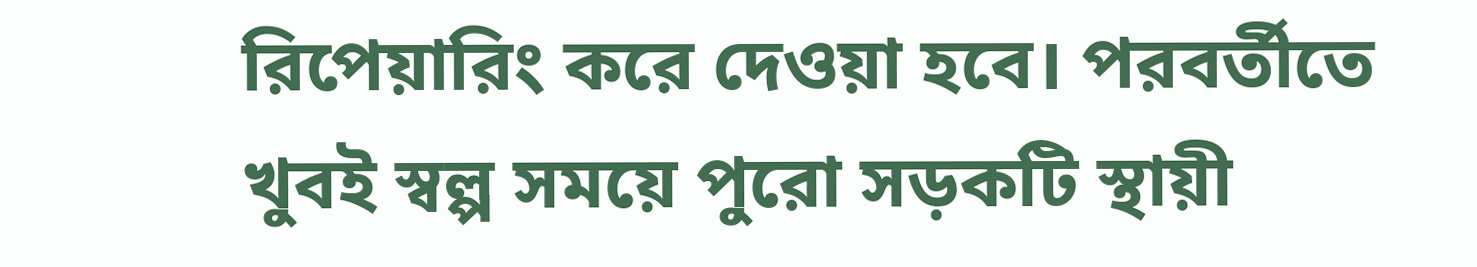রিপেয়ারিং করে দেওয়া হবে। পরবর্তীতে খুবই স্বল্প সময়ে পুরো সড়কটি স্থায়ী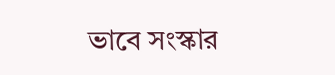ভাবে সংস্কার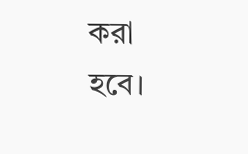করা হবে।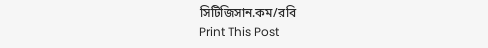সিটিজিসান.কম/রবি
Print This Post